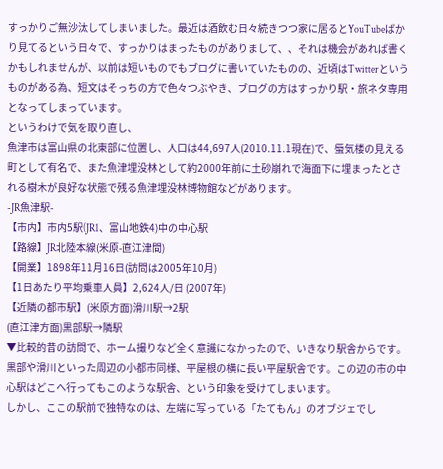すっかりご無沙汰してしまいました。最近は酒飲む日々続きつつ家に居るとYouTubeばかり見てるという日々で、すっかりはまったものがありまして、、それは機会があれば書くかもしれませんが、以前は短いものでもブログに書いていたものの、近頃はTwitterというものがある為、短文はそっちの方で色々つぶやき、ブログの方はすっかり駅・旅ネタ専用となってしまっています。
というわけで気を取り直し、
魚津市は富山県の北東部に位置し、人口は44,697人(2010.11.1現在)で、蜃気楼の見える町として有名で、また魚津埋没林として約2000年前に土砂崩れで海面下に埋まったとされる樹木が良好な状態で残る魚津埋没林博物館などがあります。
-JR魚津駅-
【市内】市内5駅(JR1、富山地鉄4)中の中心駅
【路線】JR北陸本線(米原-直江津間)
【開業】1898年11月16日(訪問は2005年10月)
【1日あたり平均乗車人員】2,624人/日 (2007年)
【近隣の都市駅】(米原方面)滑川駅→2駅
(直江津方面)黒部駅→隣駅
▼比較的昔の訪問で、ホーム撮りなど全く意識になかったので、いきなり駅舎からです。
黒部や滑川といった周辺の小都市同様、平屋根の横に長い平屋駅舎です。この辺の市の中心駅はどこへ行ってもこのような駅舎、という印象を受けてしまいます。
しかし、ここの駅前で独特なのは、左端に写っている「たてもん」のオブジェでし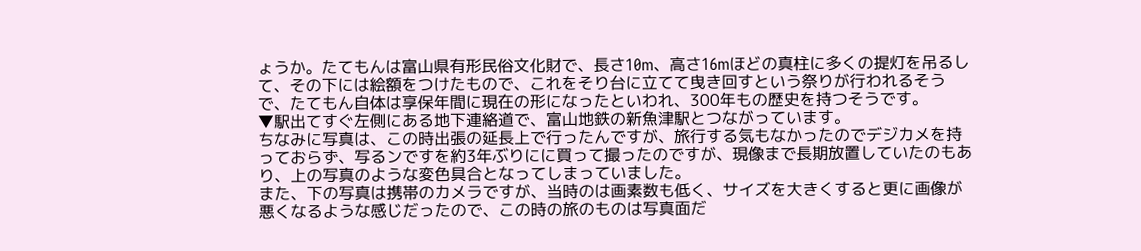ょうか。たてもんは富山県有形民俗文化財で、長さ10m、高さ16mほどの真柱に多くの提灯を吊るして、その下には絵額をつけたもので、これをそり台に立てて曳き回すという祭りが行われるそうで、たてもん自体は享保年間に現在の形になったといわれ、300年もの歴史を持つそうです。
▼駅出てすぐ左側にある地下連絡道で、富山地鉄の新魚津駅とつながっています。
ちなみに写真は、この時出張の延長上で行ったんですが、旅行する気もなかったのでデジカメを持っておらず、写るンですを約3年ぶりにに買って撮ったのですが、現像まで長期放置していたのもあり、上の写真のような変色具合となってしまっていました。
また、下の写真は携帯のカメラですが、当時のは画素数も低く、サイズを大きくすると更に画像が悪くなるような感じだったので、この時の旅のものは写真面だ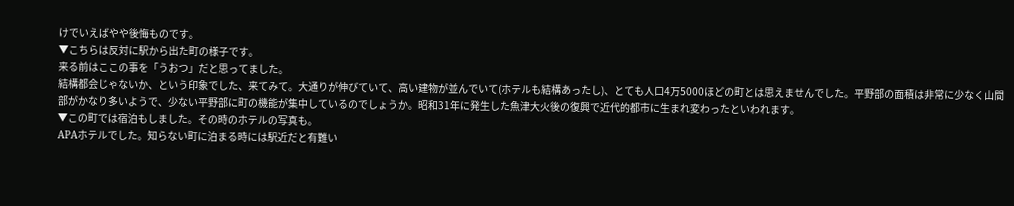けでいえばやや後悔ものです。
▼こちらは反対に駅から出た町の様子です。
来る前はここの事を「うおつ」だと思ってました。
結構都会じゃないか、という印象でした、来てみて。大通りが伸びていて、高い建物が並んでいて(ホテルも結構あったし)、とても人口4万5000ほどの町とは思えませんでした。平野部の面積は非常に少なく山間部がかなり多いようで、少ない平野部に町の機能が集中しているのでしょうか。昭和31年に発生した魚津大火後の復興で近代的都市に生まれ変わったといわれます。
▼この町では宿泊もしました。その時のホテルの写真も。
APAホテルでした。知らない町に泊まる時には駅近だと有難い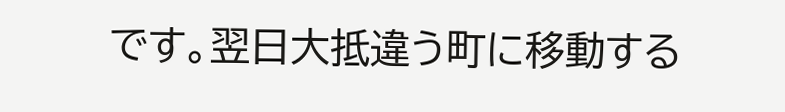です。翌日大抵違う町に移動する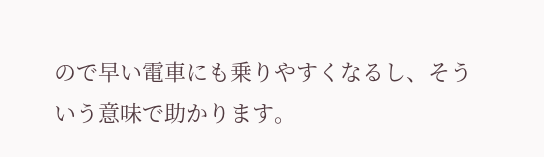ので早い電車にも乗りやすくなるし、そういう意味で助かります。